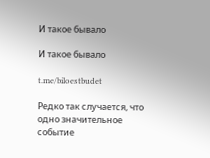И такое бывало

И такое бывало

t.me/biloestbudet

Редко так случается, что одно значительное событие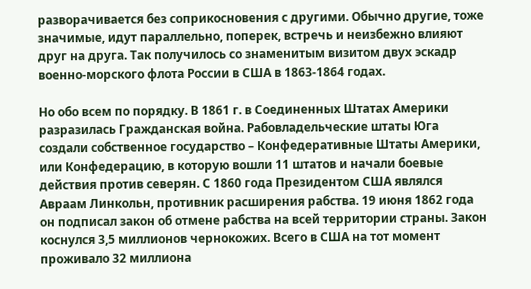разворачивается без соприкосновения с другими. Обычно другие, тоже значимые, идут параллельно, поперек, встречь и неизбежно влияют друг на друга. Так получилось со знаменитым визитом двух эскадр военно-морского флота России в США в 1863-1864 годах.

Но обо всем по порядку. В 1861 г. в Соединенных Штатах Америки разразилась Гражданская война. Рабовладельческие штаты Юга создали собственное государство – Конфедеративные Штаты Америки, или Конфедерацию, в которую вошли 11 штатов и начали боевые действия против северян. С 1860 года Президентом США являлся Авраам Линкольн, противник расширения рабства. 19 июня 1862 года он подписал закон об отмене рабства на всей территории страны. Закон коснулся 3,5 миллионов чернокожих. Всего в США на тот момент проживало 32 миллиона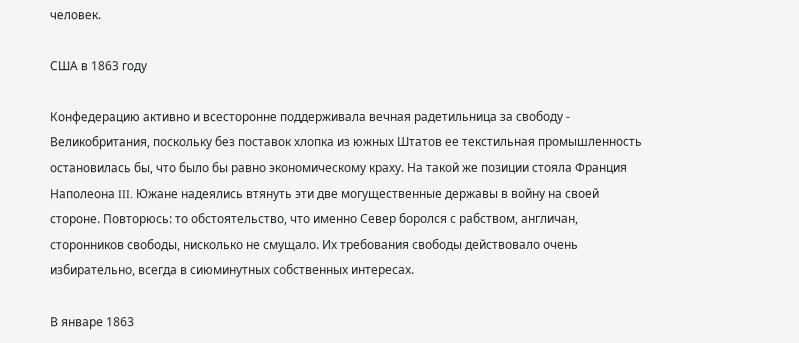человек.

США в 1863 году

Конфедерацию активно и всесторонне поддерживала вечная радетильница за свободу - Великобритания, поскольку без поставок хлопка из южных Штатов ее текстильная промышленность остановилась бы, что было бы равно экономическому краху. На такой же позиции стояла Франция Наполеона III. Южане надеялись втянуть эти две могущественные державы в войну на своей стороне. Повторюсь: то обстоятельство, что именно Север боролся с рабством, англичан, сторонников свободы, нисколько не смущало. Их требования свободы действовало очень избирательно, всегда в сиюминутных собственных интересах.

В январе 1863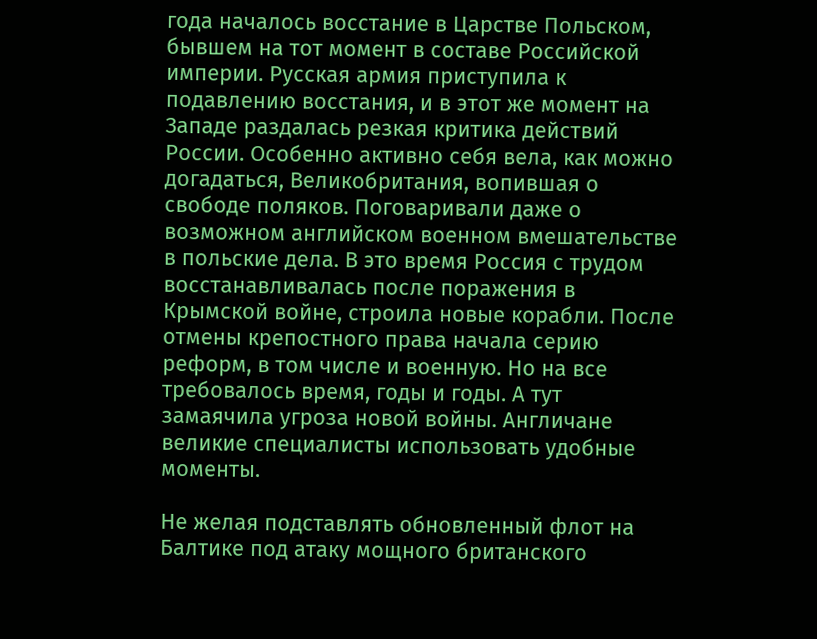года началось восстание в Царстве Польском, бывшем на тот момент в составе Российской империи. Русская армия приступила к подавлению восстания, и в этот же момент на Западе раздалась резкая критика действий России. Особенно активно себя вела, как можно догадаться, Великобритания, вопившая о свободе поляков. Поговаривали даже о возможном английском военном вмешательстве в польские дела. В это время Россия с трудом восстанавливалась после поражения в Крымской войне, строила новые корабли. После отмены крепостного права начала серию реформ, в том числе и военную. Но на все требовалось время, годы и годы. А тут замаячила угроза новой войны. Англичане великие специалисты использовать удобные моменты.

Не желая подставлять обновленный флот на Балтике под атаку мощного британского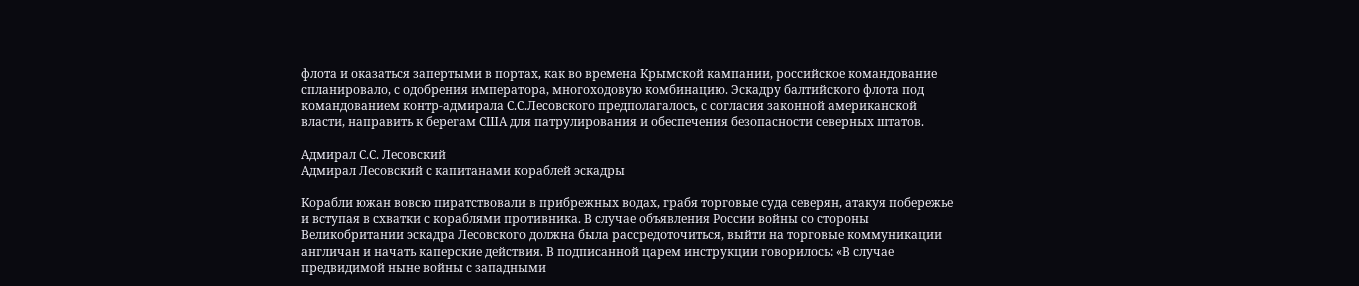флота и оказаться запертыми в портах, как во времена Крымской кампании, российское командование спланировало, с одобрения императора, многоходовую комбинацию. Эскадру балтийского флота под командованием контр-адмирала С.С.Лесовского предполагалось, с согласия законной американской власти, направить к берегам США для патрулирования и обеспечения безопасности северных штатов.

Адмирал С.С. Лесовский
Адмирал Лесовский с капитанами кораблей эскадры

Корабли южан вовсю пиратствовали в прибрежных водах, грабя торговые суда северян, атакуя побережье и вступая в схватки с кораблями противника. В случае объявления России войны со стороны Великобритании эскадра Лесовского должна была рассредоточиться, выйти на торговые коммуникации англичан и начать каперские действия. В подписанной царем инструкции говорилось: «В случае предвидимой ныне войны с западными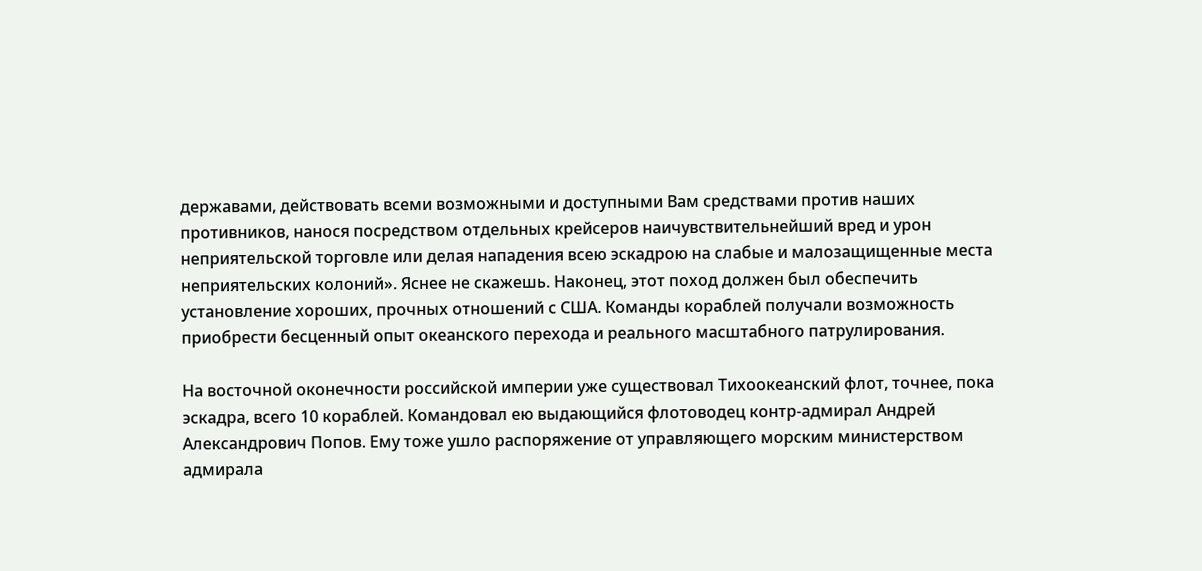державами, действовать всеми возможными и доступными Вам средствами против наших противников, нанося посредством отдельных крейсеров наичувствительнейший вред и урон неприятельской торговле или делая нападения всею эскадрою на слабые и малозащищенные места неприятельских колоний». Яснее не скажешь. Наконец, этот поход должен был обеспечить установление хороших, прочных отношений с США. Команды кораблей получали возможность приобрести бесценный опыт океанского перехода и реального масштабного патрулирования.

На восточной оконечности российской империи уже существовал Тихоокеанский флот, точнее, пока эскадра, всего 10 кораблей. Командовал ею выдающийся флотоводец контр-адмирал Андрей Александрович Попов. Ему тоже ушло распоряжение от управляющего морским министерством адмирала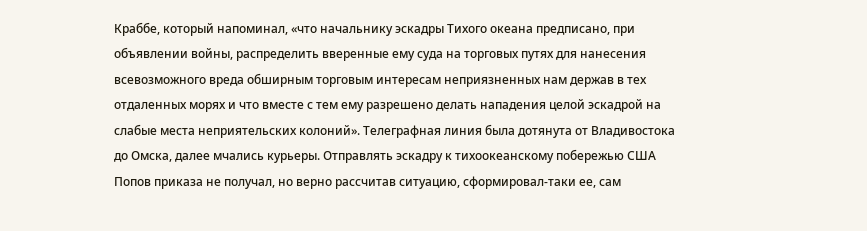Краббе, который напоминал, «что начальнику эскадры Тихого океана предписано, при объявлении войны, распределить вверенные ему суда на торговых путях для нанесения всевозможного вреда обширным торговым интересам неприязненных нам держав в тех отдаленных морях и что вместе с тем ему разрешено делать нападения целой эскадрой на слабые места неприятельских колоний». Телеграфная линия была дотянута от Владивостока до Омска, далее мчались курьеры. Отправлять эскадру к тихоокеанскому побережью США Попов приказа не получал, но верно рассчитав ситуацию, сформировал-таки ее, сам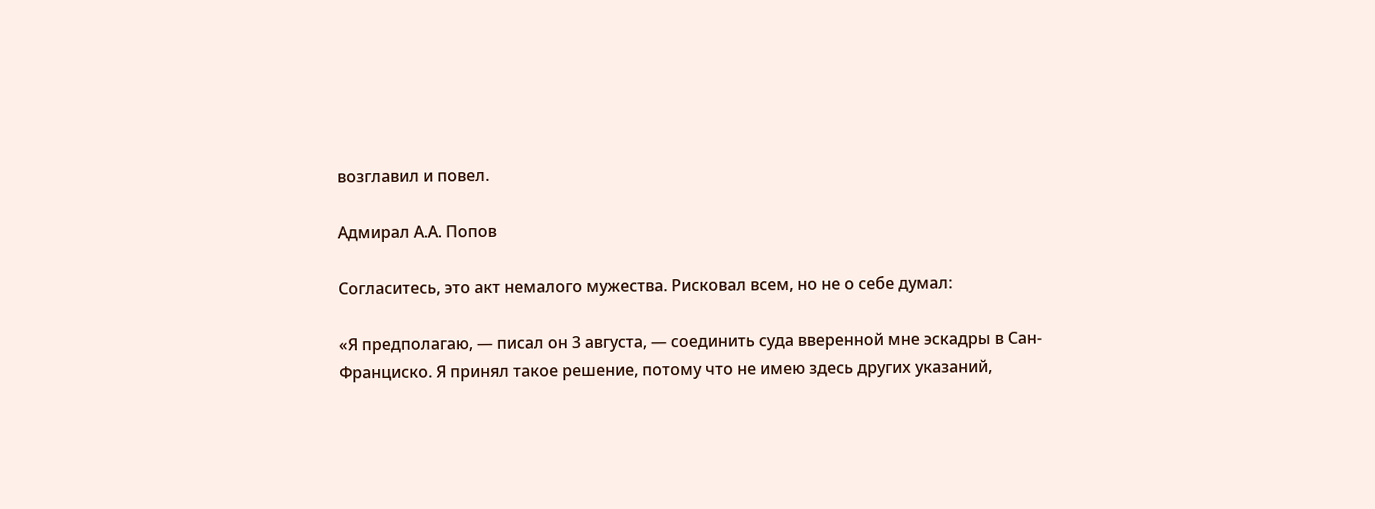возглавил и повел.

Адмирал А.А. Попов

Согласитесь, это акт немалого мужества. Рисковал всем, но не о себе думал:

«Я предполагаю, — писал он 3 августа, — соединить суда вверенной мне эскадры в Сан-Франциско. Я принял такое решение, потому что не имею здесь других указаний,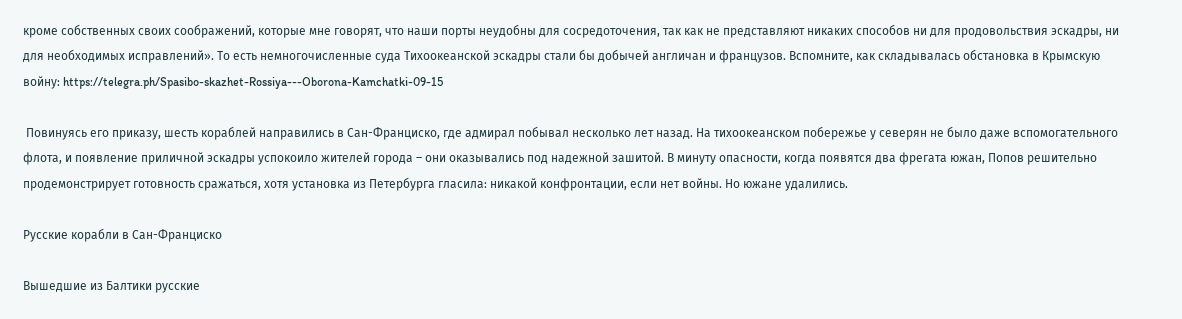кроме собственных своих соображений, которые мне говорят, что наши порты неудобны для сосредоточения, так как не представляют никаких способов ни для продовольствия эскадры, ни для необходимых исправлений». То есть немногочисленные суда Тихоокеанской эскадры стали бы добычей англичан и французов. Вспомните, как складывалась обстановка в Крымскую войну: https://telegra.ph/Spasibo-skazhet-Rossiya---Oborona-Kamchatki-09-15

 Повинуясь его приказу, шесть кораблей направились в Сан-Франциско, где адмирал побывал несколько лет назад. На тихоокеанском побережье у северян не было даже вспомогательного флота, и появление приличной эскадры успокоило жителей города – они оказывались под надежной зашитой. В минуту опасности, когда появятся два фрегата южан, Попов решительно продемонстрирует готовность сражаться, хотя установка из Петербурга гласила: никакой конфронтации, если нет войны. Но южане удалились.

Русские корабли в Сан-Франциско

Вышедшие из Балтики русские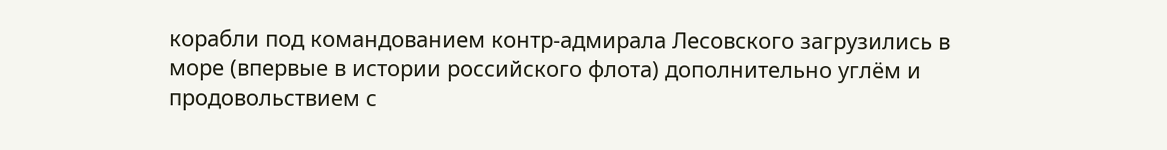корабли под командованием контр-адмирала Лесовского загрузились в море (впервые в истории российского флота) дополнительно углём и продовольствием с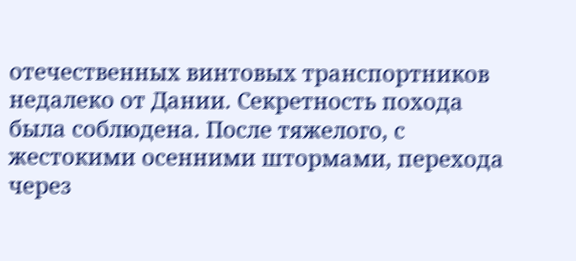отечественных винтовых транспортников недалеко от Дании. Секретность похода была соблюдена. После тяжелого, с жестокими осенними штормами, перехода через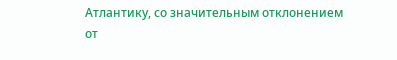Атлантику, со значительным отклонением от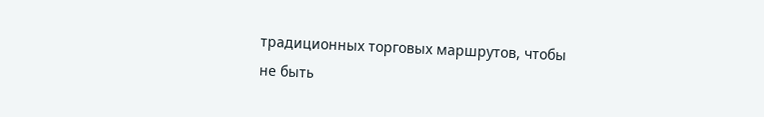традиционных торговых маршрутов, чтобы не быть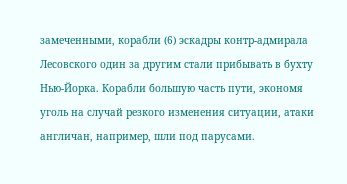замеченными, корабли (6) эскадры контр-адмирала Лесовского один за другим стали прибывать в бухту Нью-Йорка. Корабли большую часть пути, экономя уголь на случай резкого изменения ситуации, атаки англичан, например, шли под парусами.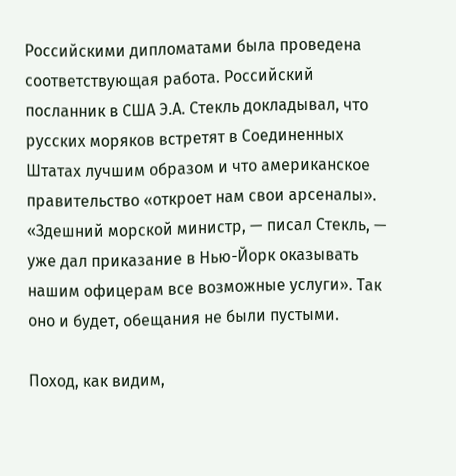Российскими дипломатами была проведена соответствующая работа. Российский посланник в США Э.А. Стекль докладывал, что русских моряков встретят в Соединенных Штатах лучшим образом и что американское правительство «откроет нам свои арсеналы». «Здешний морской министр, — писал Стекль, — уже дал приказание в Нью-Йорк оказывать нашим офицерам все возможные услуги». Так оно и будет, обещания не были пустыми.

Поход, как видим,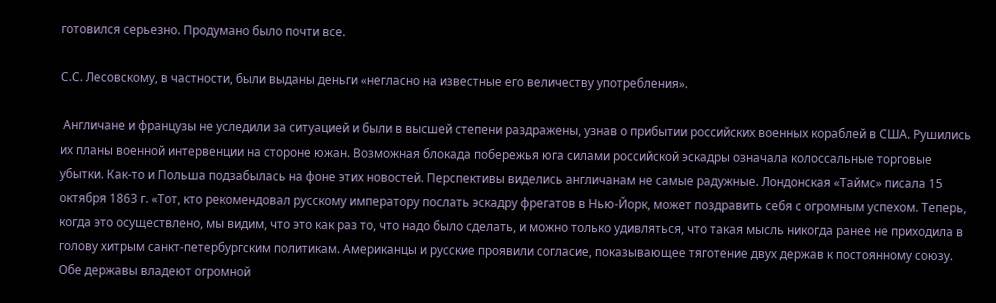готовился серьезно. Продумано было почти все.

С.С. Лесовскому, в частности, были выданы деньги «негласно на известные его величеству употребления».

 Англичане и французы не уследили за ситуацией и были в высшей степени раздражены, узнав о прибытии российских военных кораблей в США. Рушились их планы военной интервенции на стороне южан. Возможная блокада побережья юга силами российской эскадры означала колоссальные торговые убытки. Как-то и Польша подзабылась на фоне этих новостей. Перспективы виделись англичанам не самые радужные. Лондонская «Таймс» писала 15 октября 1863 г. «Тот, кто рекомендовал русскому императору послать эскадру фрегатов в Нью-Йорк, может поздравить себя с огромным успехом. Теперь, когда это осуществлено, мы видим, что это как раз то, что надо было сделать, и можно только удивляться, что такая мысль никогда ранее не приходила в голову хитрым санкт-петербургским политикам. Американцы и русские проявили согласие, показывающее тяготение двух держав к постоянному союзу. Обе державы владеют огромной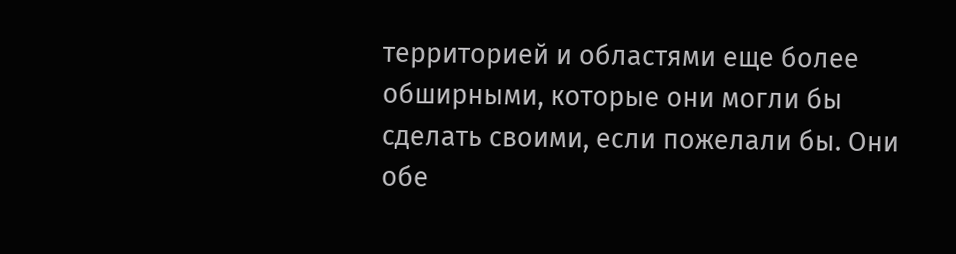территорией и областями еще более обширными, которые они могли бы сделать своими, если пожелали бы. Они обе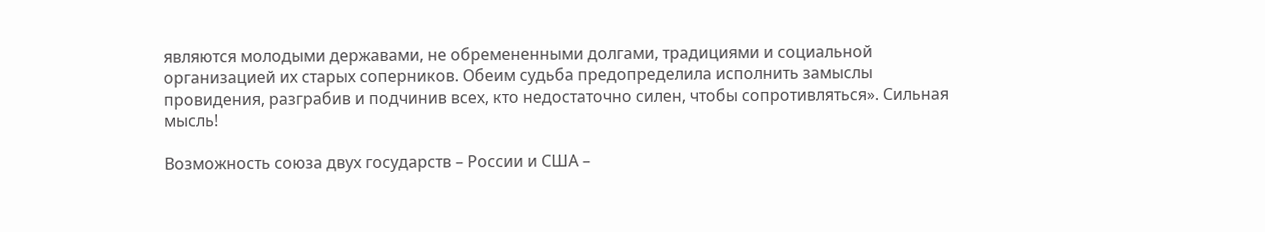являются молодыми державами, не обремененными долгами, традициями и социальной организацией их старых соперников. Обеим судьба предопределила исполнить замыслы провидения, разграбив и подчинив всех, кто недостаточно силен, чтобы сопротивляться». Сильная мысль!

Возможность союза двух государств – России и США –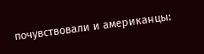почувствовали и американцы: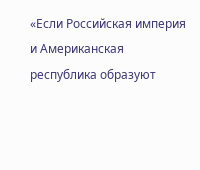«Если Российская империя и Американская республика образуют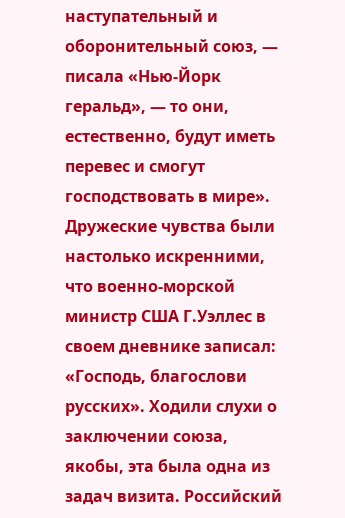наступательный и оборонительный союз, — писала «Нью-Йорк геральд», — то они, естественно, будут иметь перевес и смогут господствовать в мире». Дружеские чувства были настолько искренними, что военно-морской министр США Г.Уэллес в своем дневнике записал: «Господь, благослови русских». Ходили слухи о заключении союза, якобы, эта была одна из задач визита. Российский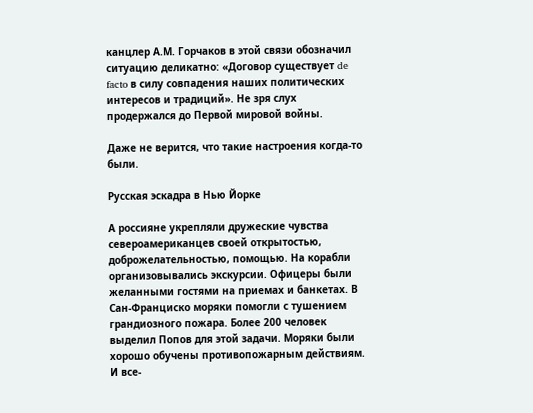канцлер А.М. Горчаков в этой связи обозначил ситуацию деликатно: «Договор существует de facto в силу совпадения наших политических интересов и традиций». Не зря слух продержался до Первой мировой войны.

Даже не верится, что такие настроения когда-то были.

Русская эскадра в Нью Йорке

А россияне укрепляли дружеские чувства североамериканцев своей открытостью, доброжелательностью, помощью. На корабли организовывались экскурсии. Офицеры были желанными гостями на приемах и банкетах. В Сан-Франциско моряки помогли с тушением грандиозного пожара. Более 200 человек выделил Попов для этой задачи. Моряки были хорошо обучены противопожарным действиям. И все-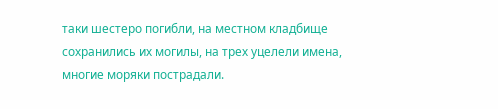таки шестеро погибли, на местном кладбище сохранились их могилы, на трех уцелели имена, многие моряки пострадали.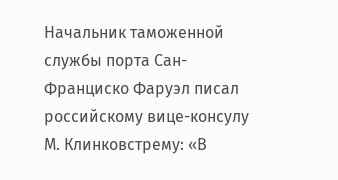Начальник таможенной службы порта Сан-Франциско Фаруэл писал российскому вице-консулу          М. Клинковстрему: «В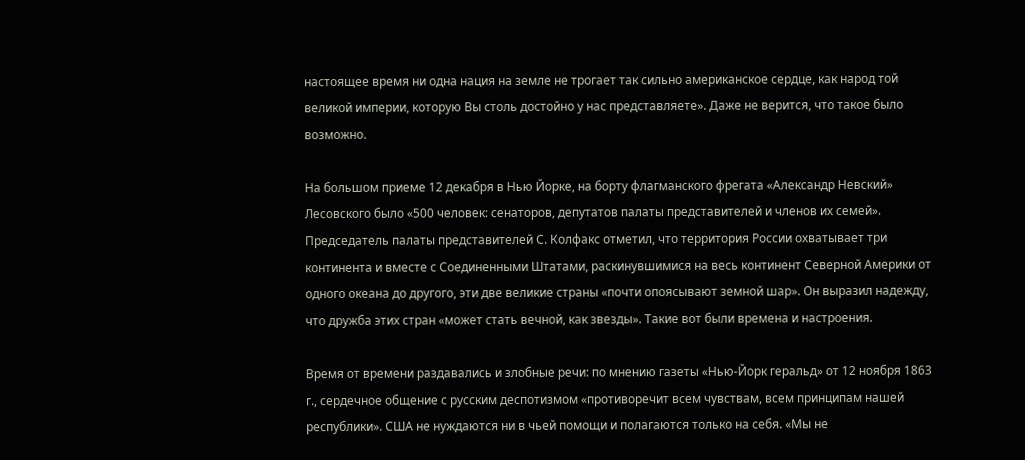настоящее время ни одна нация на земле не трогает так сильно американское сердце, как народ той великой империи, которую Вы столь достойно у нас представляете». Даже не верится, что такое было возможно.

На большом приеме 12 декабря в Нью Йорке, на борту флагманского фрегата «Александр Невский» Лесовского было «500 человек: сенаторов, депутатов палаты представителей и членов их семей». Председатель палаты представителей С. Колфакс отметил, что территория России охватывает три континента и вместе с Соединенными Штатами, раскинувшимися на весь континент Северной Америки от одного океана до другого, эти две великие страны «почти опоясывают земной шар». Он выразил надежду, что дружба этих стран «может стать вечной, как звезды». Такие вот были времена и настроения.

Время от времени раздавались и злобные речи: по мнению газеты «Нью-Йорк геральд» от 12 ноября 1863 г., сердечное общение с русским деспотизмом «противоречит всем чувствам, всем принципам нашей республики». США не нуждаются ни в чьей помощи и полагаются только на себя. «Мы не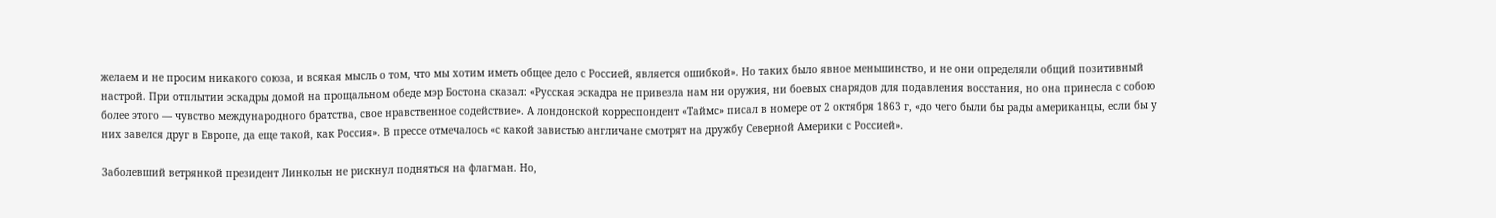желаем и не просим никакого союза, и всякая мысль о том, что мы хотим иметь общее дело с Россией, является ошибкой». Но таких было явное меньшинство, и не они определяли общий позитивный настрой. При отплытии эскадры домой на прощальном обеде мэр Бостона сказал: «Русская эскадра не привезла нам ни оружия, ни боевых снарядов для подавления восстания, но она принесла с собою более этого — чувство международного братства, свое нравственное содействие». А лондонской корреспондент «Таймс» писал в номере от 2 октября 1863 г, «до чего были бы рады американцы, если бы у них завелся друг в Европе, да еще такой, как Россия». В прессе отмечалось «с какой завистью англичане смотрят на дружбу Северной Америки с Россией».

Заболевший ветрянкой президент Линкольн не рискнул подняться на флагман. Но,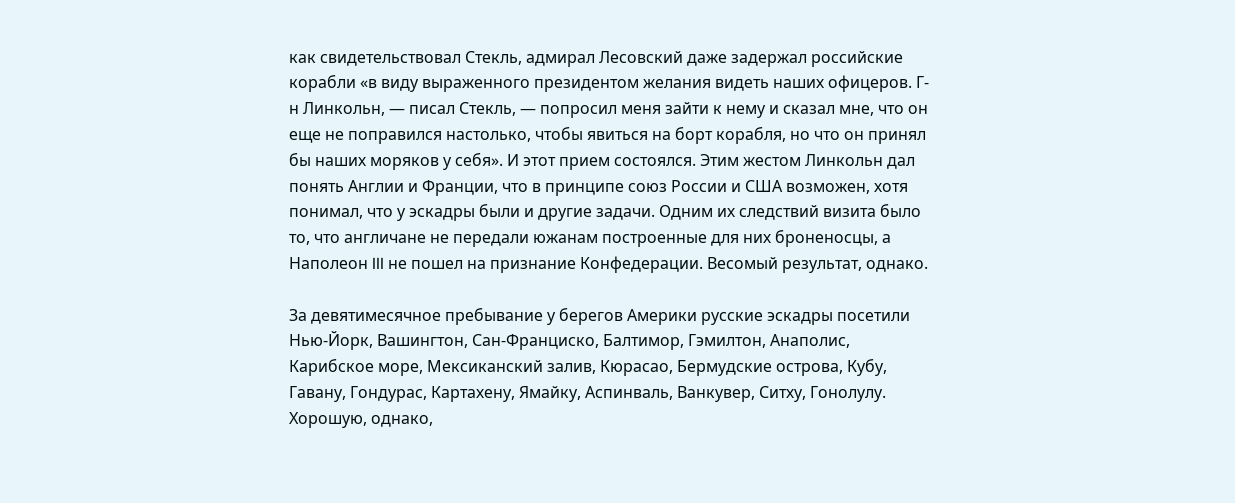как свидетельствовал Стекль, адмирал Лесовский даже задержал российские корабли «в виду выраженного президентом желания видеть наших офицеров. Г-н Линкольн, — писал Стекль, — попросил меня зайти к нему и сказал мне, что он еще не поправился настолько, чтобы явиться на борт корабля, но что он принял бы наших моряков у себя». И этот прием состоялся. Этим жестом Линкольн дал понять Англии и Франции, что в принципе союз России и США возможен, хотя понимал, что у эскадры были и другие задачи. Одним их следствий визита было то, что англичане не передали южанам построенные для них броненосцы, а Наполеон III не пошел на признание Конфедерации. Весомый результат, однако.

За девятимесячное пребывание у берегов Америки русские эскадры посетили Нью-Йорк, Вашингтон, Сан-Франциско, Балтимор, Гэмилтон, Анаполис, Карибское море, Мексиканский залив, Кюрасао, Бермудские острова, Кубу, Гавану, Гондурас, Картахену, Ямайку, Аспинваль, Ванкувер, Ситху, Гонолулу. Хорошую, однако,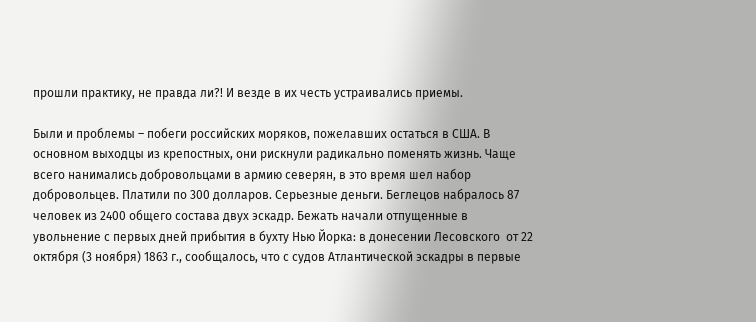прошли практику, не правда ли?! И везде в их честь устраивались приемы.

Были и проблемы – побеги российских моряков, пожелавших остаться в США. В основном выходцы из крепостных, они рискнули радикально поменять жизнь. Чаще всего нанимались добровольцами в армию северян, в это время шел набор добровольцев. Платили по 300 долларов. Серьезные деньги. Беглецов набралось 87 человек из 2400 общего состава двух эскадр. Бежать начали отпущенные в увольнение с первых дней прибытия в бухту Нью Йорка: в донесении Лесовского  от 22 октября (3 ноября) 1863 г., сообщалось, что с судов Атлантической эскадры в первые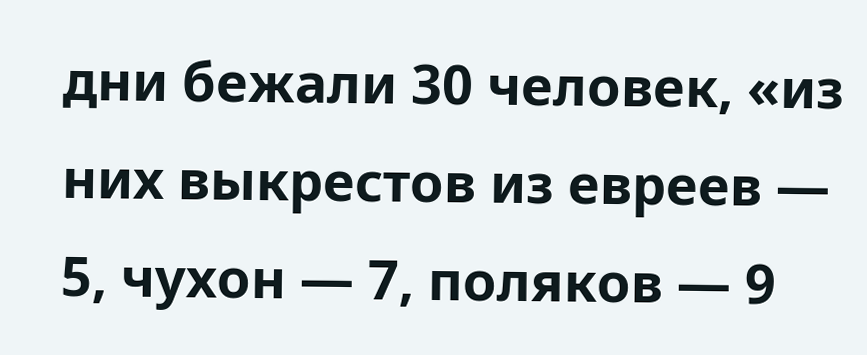дни бежали 30 человек, «из них выкрестов из евреев — 5, чухон — 7, поляков — 9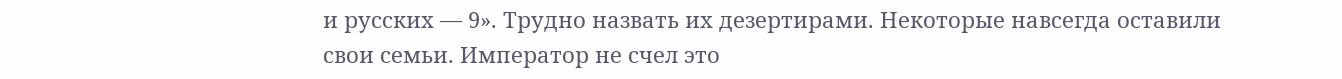и русских — 9». Трудно назвать их дезертирами. Некоторые навсегда оставили свои семьи. Император не счел это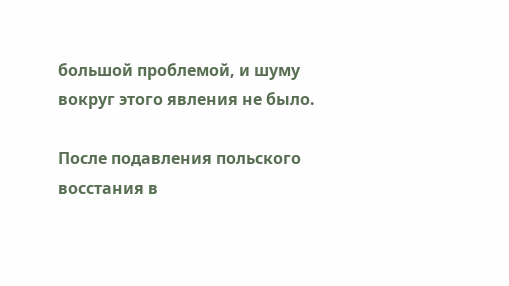большой проблемой, и шуму вокруг этого явления не было.

После подавления польского восстания в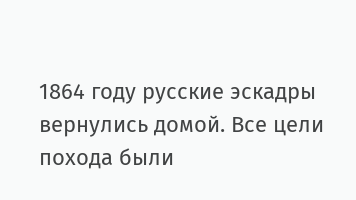1864 году русские эскадры вернулись домой. Все цели похода были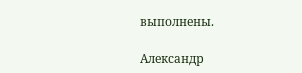выполнены.

Александр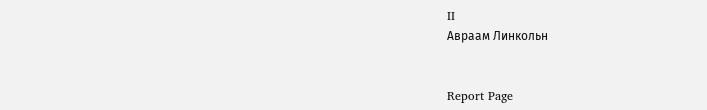II
Авраам Линкольн


Report Page